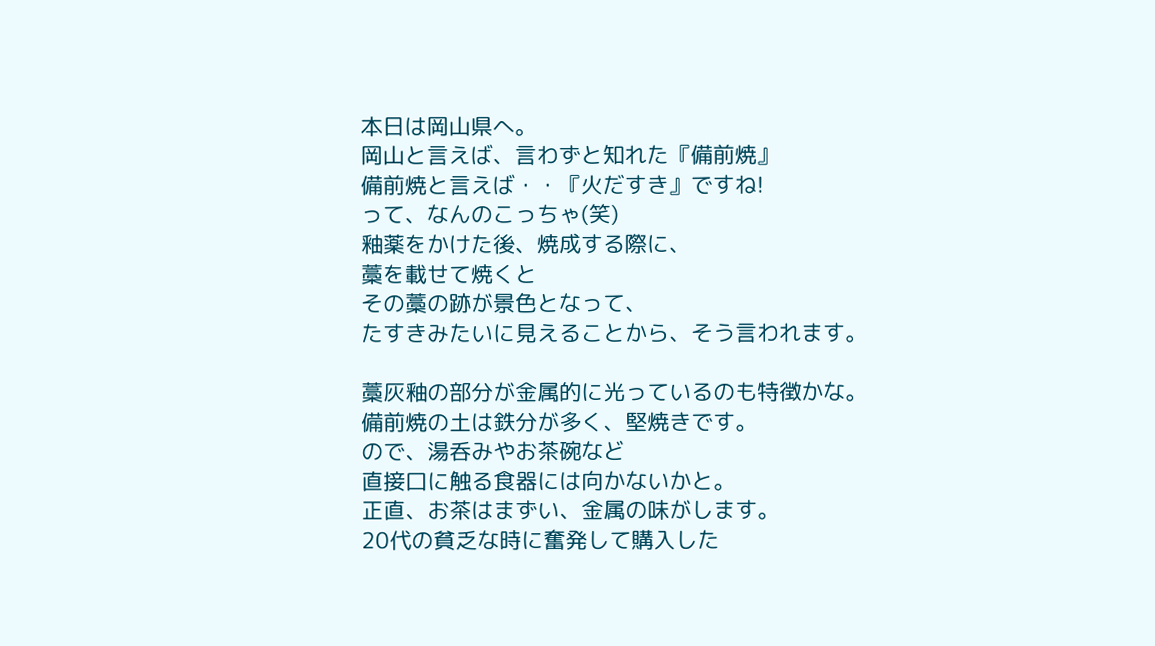本日は岡山県へ。
岡山と言えば、言わずと知れた『備前焼』
備前焼と言えば・・『火だすき』ですね!
って、なんのこっちゃ(笑)
釉薬をかけた後、焼成する際に、
藁を載せて焼くと
その藁の跡が景色となって、
たすきみたいに見えることから、そう言われます。

藁灰釉の部分が金属的に光っているのも特徴かな。
備前焼の土は鉄分が多く、堅焼きです。
ので、湯呑みやお茶碗など
直接口に触る食器には向かないかと。
正直、お茶はまずい、金属の味がします。
20代の貧乏な時に奮発して購入した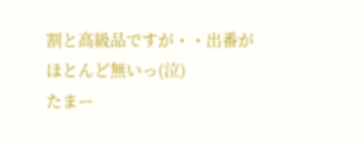割と高級品ですが・・出番がほとんど無いっ(泣)
たまー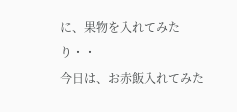に、果物を入れてみたり・・
今日は、お赤飯入れてみた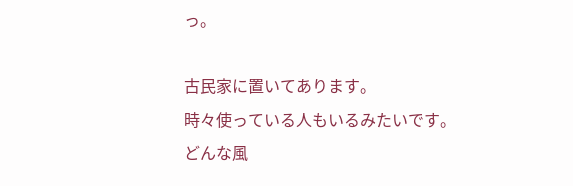っ。

古民家に置いてあります。
時々使っている人もいるみたいです。
どんな風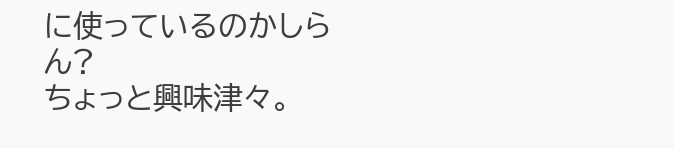に使っているのかしらん?
ちょっと興味津々。